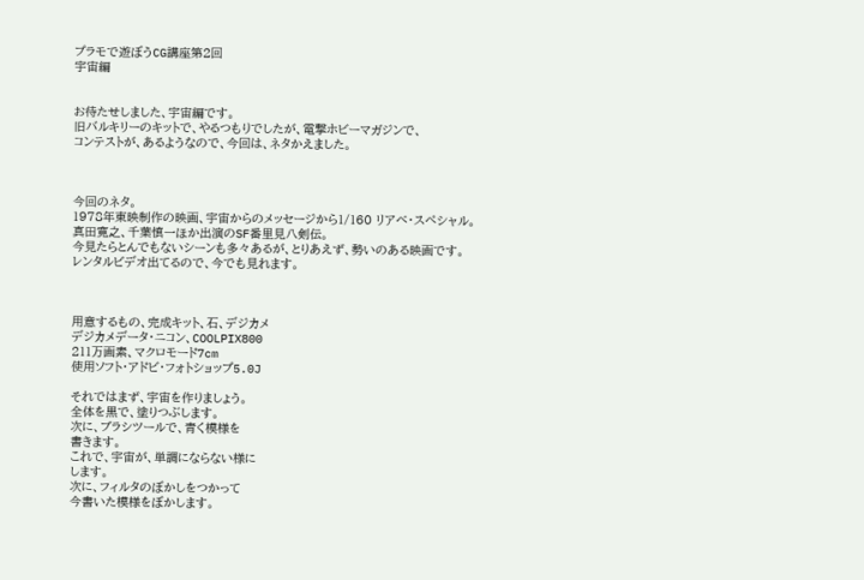プラモで遊ぼうCG講座第2回
宇宙編


お待たせしました、宇宙編です。
旧バルキリーのキットで、やるつもりでしたが、電撃ホビーマガジンで、
コンテストが、あるようなので、今回は、ネタかえました。



今回のネタ。
1978年東映制作の映画、宇宙からのメッセージから1/160 リアベ・スペシャル。
真田寛之、千葉慎一ほか出演のSF番里見八剣伝。
今見たらとんでもないシーンも多々あるが、とりあえず、勢いのある映画です。
レンタルビデオ出てるので、今でも見れます。



用意するもの、完成キット、石、デジカメ
デジカメデータ・ニコン、COOLPIX800
211万画素、マクロモード7cm
使用ソフト・アドビ・フォトショップ5.0J

それではまず、宇宙を作りましょう。
全体を黒で、塗りつぶします。
次に、ブラシツールで、青く模様を
書きます。
これで、宇宙が、単調にならない様に
します。
次に、フィルタのぼかしをつかって
今書いた模様をぼかします。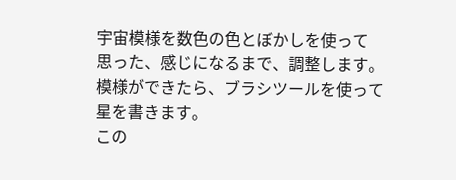宇宙模様を数色の色とぼかしを使って
思った、感じになるまで、調整します。
模様ができたら、ブラシツールを使って
星を書きます。
この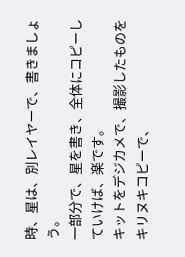時、星は、別レイヤーで、書きましょう。
一部分で、星を書き、全体にコピーしていけば、楽です。
キットをデジカメで、撮影したものを
キリヌキコピーで、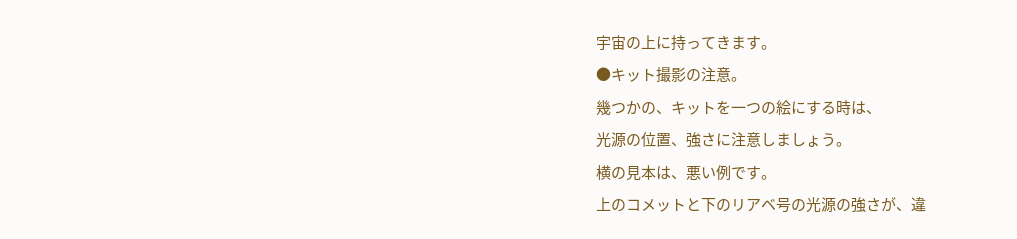宇宙の上に持ってきます。
●キット撮影の注意。
幾つかの、キットを一つの絵にする時は、
光源の位置、強さに注意しましょう。
横の見本は、悪い例です。
上のコメットと下のリアベ号の光源の強さが、違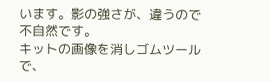います。影の強さが、違うので不自然です。
キットの画像を消しゴムツールで、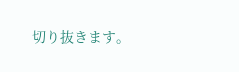切り抜きます。